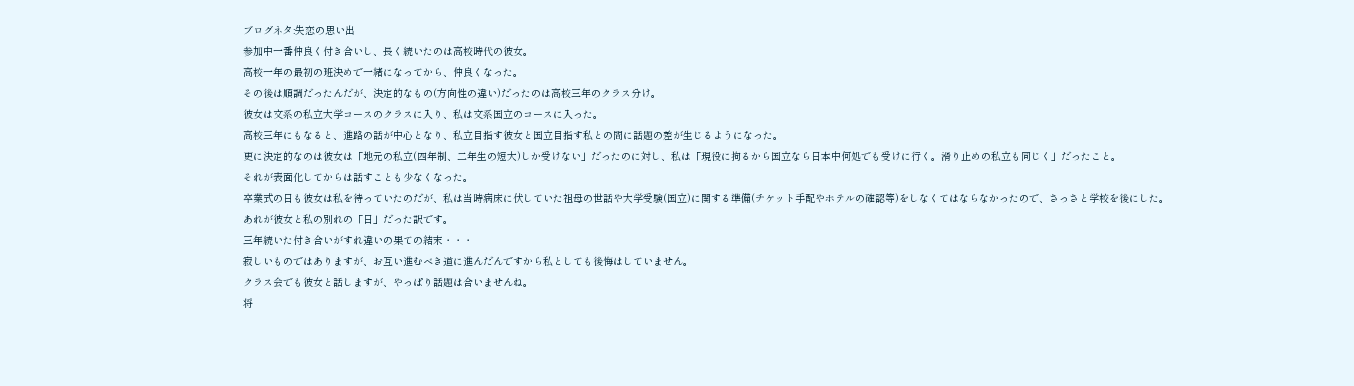ブログネタ:失恋の思い出
参加中一番仲良く付き合いし、長く続いたのは高校時代の彼女。
高校一年の最初の班決めで一緒になってから、仲良くなった。
その後は順調だったんだが、決定的なもの(方向性の違い)だったのは高校三年のクラス分け。
彼女は文系の私立大学コースのクラスに入り、私は文系国立のコースに入った。
高校三年にもなると、進路の話が中心となり、私立目指す彼女と国立目指す私との間に話題の差が生じるようになった。
更に決定的なのは彼女は「地元の私立(四年制、二年生の短大)しか受けない」だったのに対し、私は「現役に拘るから国立なら日本中何処でも受けに行く。滑り止めの私立も同じく」だったこと。
それが表面化してからは話すことも少なくなった。
卒業式の日も彼女は私を待っていたのだが、私は当時病床に伏していた祖母の世話や大学受験(国立)に関する準備(チケット手配やホテルの確認等)をしなくてはならなかったので、さっさと学校を後にした。
あれが彼女と私の別れの「日」だった訳です。
三年続いた付き合いがすれ違いの果ての結末・・・
寂しいものではありますが、お互い進むべき道に進んだんですから私としても後悔はしていません。
クラス会でも彼女と話しますが、やっぱり話題は合いませんね。
将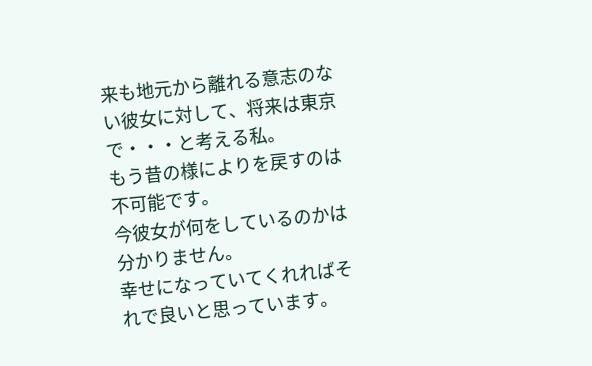来も地元から離れる意志のない彼女に対して、将来は東京で・・・と考える私。
もう昔の様によりを戻すのは不可能です。
今彼女が何をしているのかは分かりません。
幸せになっていてくれればそれで良いと思っています。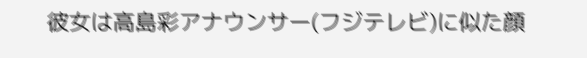彼女は高島彩アナウンサー(フジテレビ)に似た顔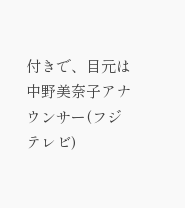付きで、目元は中野美奈子アナウンサー(フジテレビ)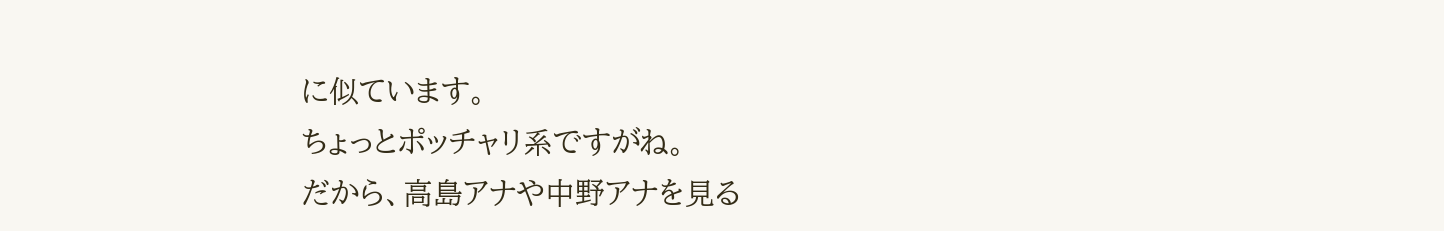に似ています。
ちょっとポッチャリ系ですがね。
だから、高島アナや中野アナを見る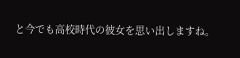と今でも高校時代の彼女を思い出しますね。